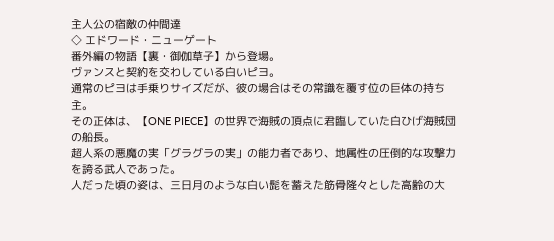主人公の宿敵の仲間達
◇ エドワード・ニューゲート
番外編の物語【裏・御伽草子】から登場。
ヴァンスと契約を交わしている白いピヨ。
通常のピヨは手乗りサイズだが、彼の場合はその常識を覆す位の巨体の持ち主。
その正体は、【ONE PIECE】の世界で海賊の頂点に君臨していた白ひげ海賊団の船長。
超人系の悪魔の実「グラグラの実」の能力者であり、地属性の圧倒的な攻撃力を誇る武人であった。
人だった頃の姿は、三日月のような白い髭を蓄えた筋骨隆々とした高齢の大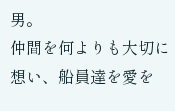男。
仲間を何よりも大切に想い、船員達を愛を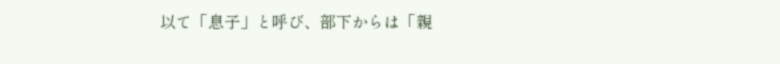以て「息子」と呼び、部下からは「親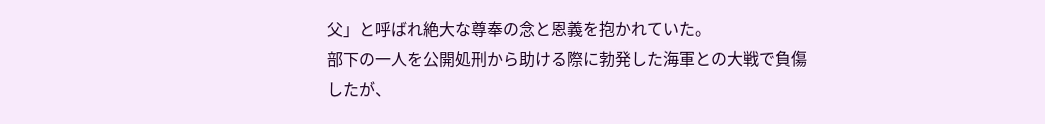父」と呼ばれ絶大な尊奉の念と恩義を抱かれていた。
部下の一人を公開処刑から助ける際に勃発した海軍との大戦で負傷したが、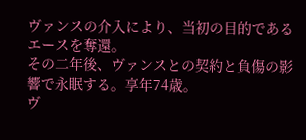ヴァンスの介入により、当初の目的であるエースを奪還。
その二年後、ヴァンスとの契約と負傷の影響で永眠する。享年74歳。
ヴ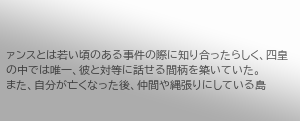ァンスとは若い頃のある事件の際に知り合ったらしく、四皇の中では唯一、彼と対等に話せる間柄を築いていた。
また、自分が亡くなった後、仲間や縄張りにしている島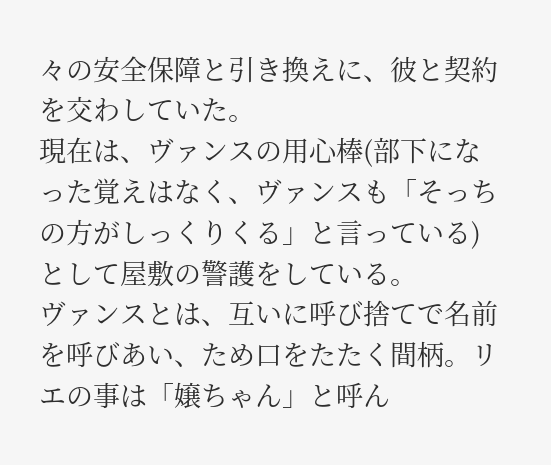々の安全保障と引き換えに、彼と契約を交わしていた。
現在は、ヴァンスの用心棒(部下になった覚えはなく、ヴァンスも「そっちの方がしっくりくる」と言っている)として屋敷の警護をしている。
ヴァンスとは、互いに呼び捨てで名前を呼びあい、ため口をたたく間柄。リエの事は「嬢ちゃん」と呼ん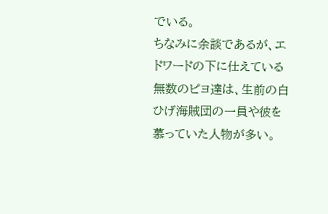でいる。
ちなみに余談であるが、エドワードの下に仕えている無数のピヨ達は、生前の白ひげ海賊団の一員や彼を慕っていた人物が多い。